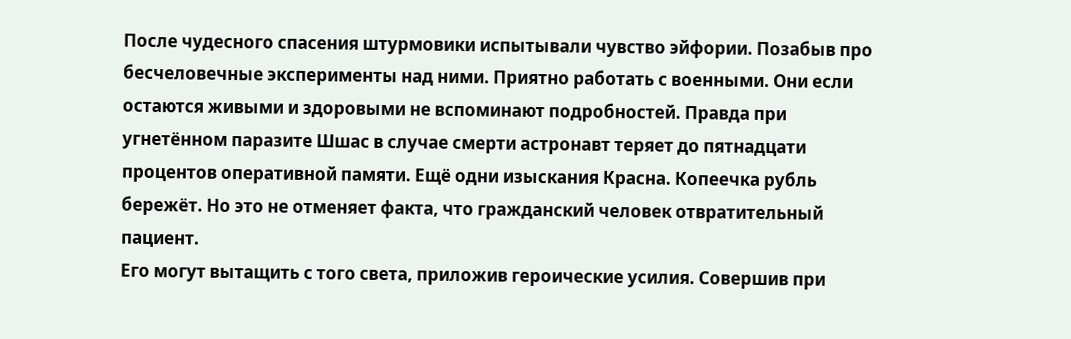После чудесного спасения штурмовики испытывали чувство эйфории. Позабыв про бесчеловечные эксперименты над ними. Приятно работать с военными. Они если остаются живыми и здоровыми не вспоминают подробностей. Правда при угнетённом паразите Шшас в случае смерти астронавт теряет до пятнадцати процентов оперативной памяти. Ещё одни изыскания Красна. Копеечка рубль бережёт. Но это не отменяет факта, что гражданский человек отвратительный пациент.
Его могут вытащить с того света, приложив героические усилия. Совершив при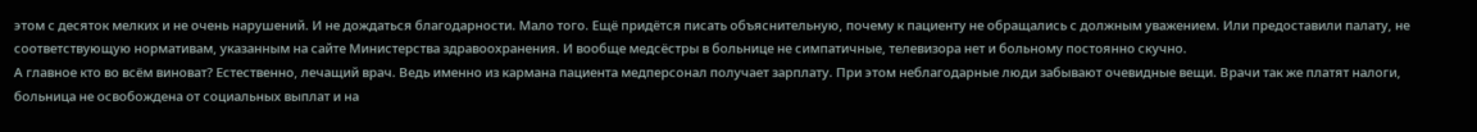этом с десяток мелких и не очень нарушений. И не дождаться благодарности. Мало того. Ещё придётся писать объяснительную, почему к пациенту не обращались с должным уважением. Или предоставили палату, не соответствующую нормативам, указанным на сайте Министерства здравоохранения. И вообще медсёстры в больнице не симпатичные, телевизора нет и больному постоянно скучно.
А главное кто во всём виноват? Естественно, лечащий врач. Ведь именно из кармана пациента медперсонал получает зарплату. При этом неблагодарные люди забывают очевидные вещи. Врачи так же платят налоги, больница не освобождена от социальных выплат и на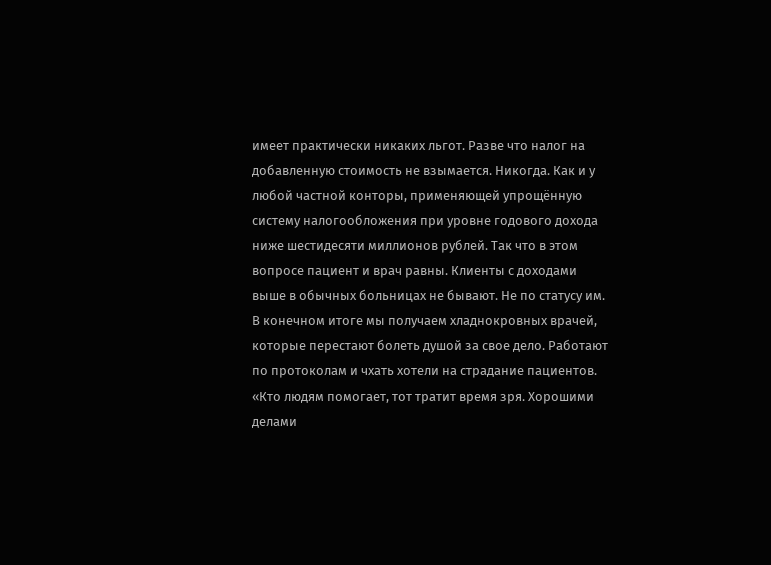имеет практически никаких льгот. Разве что налог на добавленную стоимость не взымается. Никогда. Как и у любой частной конторы, применяющей упрощённую систему налогообложения при уровне годового дохода ниже шестидесяти миллионов рублей. Так что в этом вопросе пациент и врач равны. Клиенты с доходами выше в обычных больницах не бывают. Не по статусу им.
В конечном итоге мы получаем хладнокровных врачей, которые перестают болеть душой за свое дело. Работают по протоколам и чхать хотели на страдание пациентов.
«Кто людям помогает, тот тратит время зря. Хорошими делами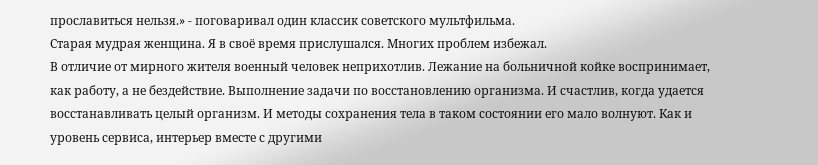прославиться нельзя.» - поговаривал один классик советского мультфильма.
Старая мудрая женщина. Я в своё время прислушался. Многих проблем избежал.
В отличие от мирного жителя военный человек неприхотлив. Лежание на больничной койке воспринимает, как работу, а не бездействие. Выполнение задачи по восстановлению организма. И счастлив, когда удается восстанавливать целый организм. И методы сохранения тела в таком состоянии его мало волнуют. Как и уровень сервиса, интерьер вместе с другими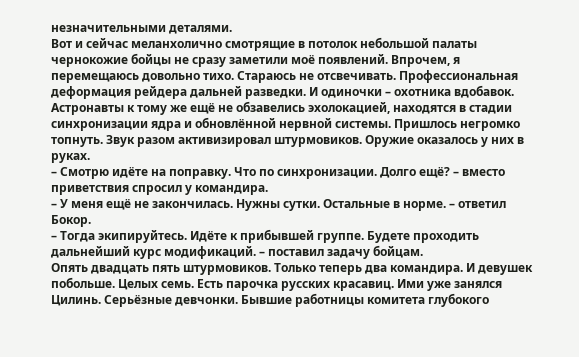незначительными деталями.
Вот и сейчас меланхолично смотрящие в потолок небольшой палаты чернокожие бойцы не сразу заметили моё появлений. Впрочем, я перемещаюсь довольно тихо. Стараюсь не отсвечивать. Профессиональная деформация рейдера дальней разведки. И одиночки – охотника вдобавок. Астронавты к тому же ещё не обзавелись эхолокацией, находятся в стадии синхронизации ядра и обновлённой нервной системы. Пришлось негромко топнуть. Звук разом активизировал штурмовиков. Оружие оказалось у них в руках.
– Смотрю идёте на поправку. Что по синхронизации. Долго ещё? – вместо приветствия спросил у командира.
– У меня ещё не закончилась. Нужны сутки. Остальные в норме. – ответил Бокор.
– Тогда экипируйтесь. Идёте к прибывшей группе. Будете проходить дальнейший курс модификаций. – поставил задачу бойцам.
Опять двадцать пять штурмовиков. Только теперь два командира. И девушек побольше. Целых семь. Есть парочка русских красавиц. Ими уже занялся Цилинь. Серьёзные девчонки. Бывшие работницы комитета глубокого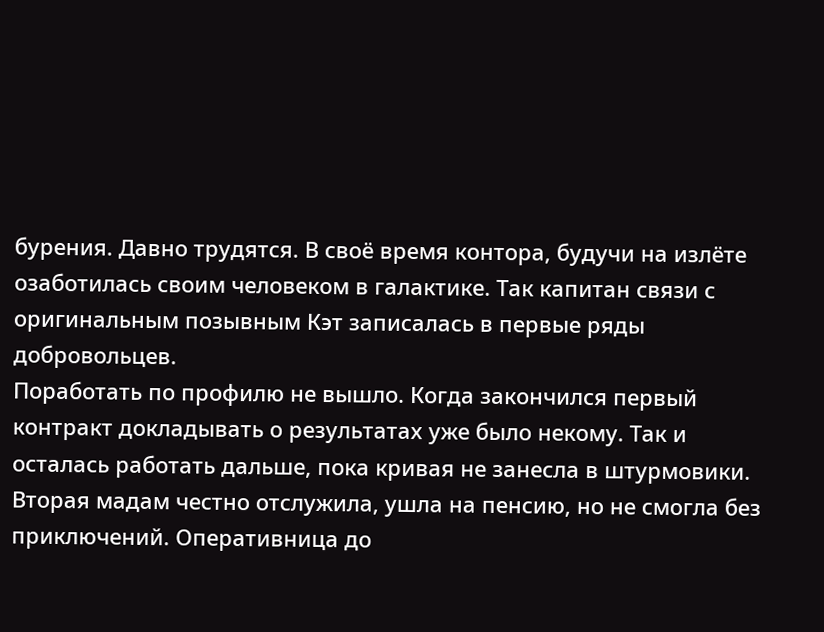бурения. Давно трудятся. В своё время контора, будучи на излёте озаботилась своим человеком в галактике. Так капитан связи с оригинальным позывным Кэт записалась в первые ряды добровольцев.
Поработать по профилю не вышло. Когда закончился первый контракт докладывать о результатах уже было некому. Так и осталась работать дальше, пока кривая не занесла в штурмовики.
Вторая мадам честно отслужила, ушла на пенсию, но не смогла без приключений. Оперативница до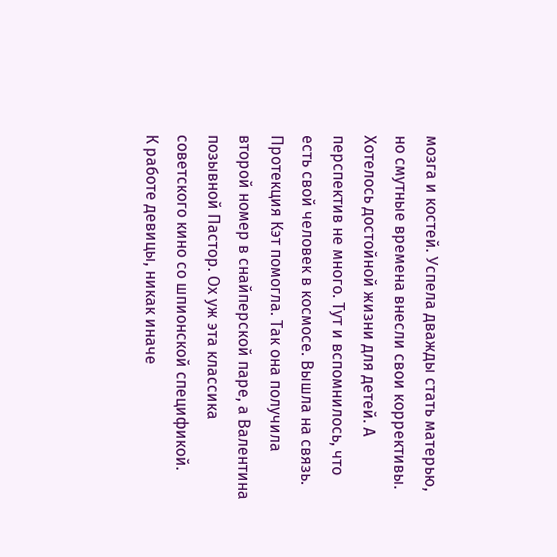мозга и костей. Успела дважды стать матерью, но смутные времена внесли свои коррективы. Хотелось достойной жизни для детей. А перспектив не много. Тут и вспомнилось, что есть свой человек в космосе. Вышла на связь. Протекция Кэт помогла. Так она получила второй номер в снайперской паре, а Валентина позывной Пастор. Ох уж эта классика советского кино со шпионской спецификой.
К работе девицы, никак иначе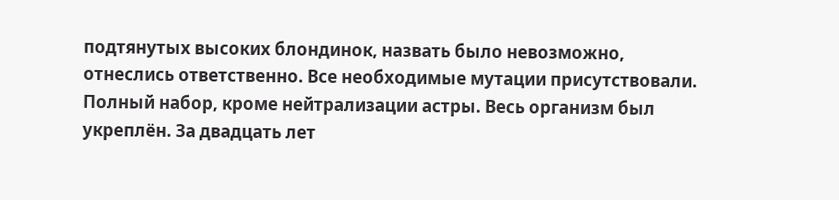подтянутых высоких блондинок, назвать было невозможно, отнеслись ответственно. Все необходимые мутации присутствовали. Полный набор, кроме нейтрализации астры. Весь организм был укреплён. За двадцать лет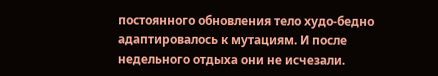постоянного обновления тело худо-бедно адаптировалось к мутациям. И после недельного отдыха они не исчезали.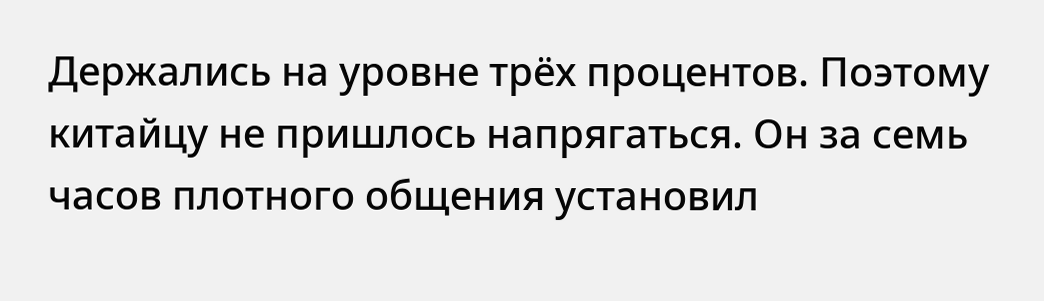Держались на уровне трёх процентов. Поэтому китайцу не пришлось напрягаться. Он за семь часов плотного общения установил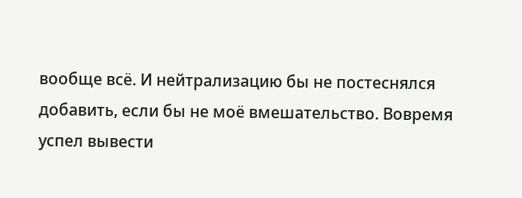вообще всё. И нейтрализацию бы не постеснялся добавить, если бы не моё вмешательство. Вовремя успел вывести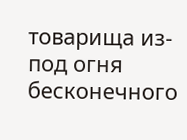товарища из-под огня бесконечного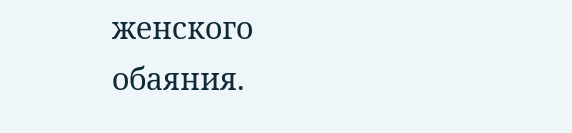женского обаяния.